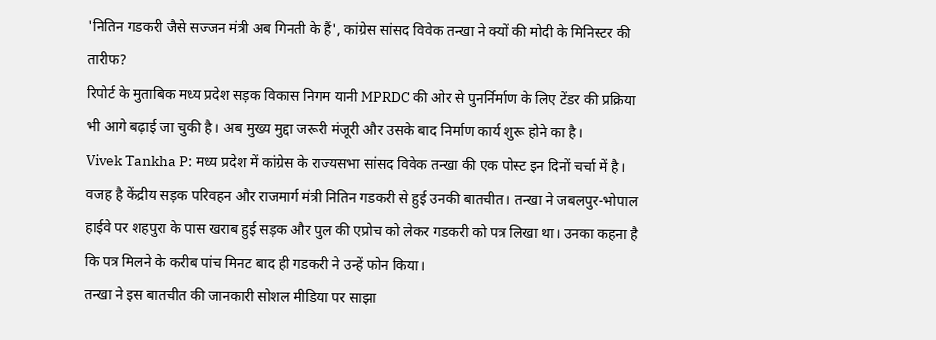'नितिन गडकरी जैसे सज्जन मंत्री अब गिनती के हैं', कांग्रेस सांसद विवेक तन्खा ने क्यों की मोदी के मिनिस्टर की तारीफ?
रिपोर्ट के मुताबिक मध्य प्रदेश सड़क विकास निगम यानी MPRDC की ओर से पुनर्निर्माण के लिए टेंडर की प्रक्रिया भी आगे बढ़ाई जा चुकी है। अब मुख्य मुद्दा जरूरी मंजूरी और उसके बाद निर्माण कार्य शुरू होने का है।
Vivek Tankha P: मध्य प्रदेश में कांग्रेस के राज्यसभा सांसद विवेक तन्खा की एक पोस्ट इन दिनों चर्चा में है। वजह है केंद्रीय सड़क परिवहन और राजमार्ग मंत्री नितिन गडकरी से हुई उनकी बातचीत। तन्खा ने जबलपुर-भोपाल हाईवे पर शहपुरा के पास खराब हुई सड़क और पुल की एप्रोच को लेकर गडकरी को पत्र लिखा था। उनका कहना है कि पत्र मिलने के करीब पांच मिनट बाद ही गडकरी ने उन्हें फोन किया।
तन्खा ने इस बातचीत की जानकारी सोशल मीडिया पर साझा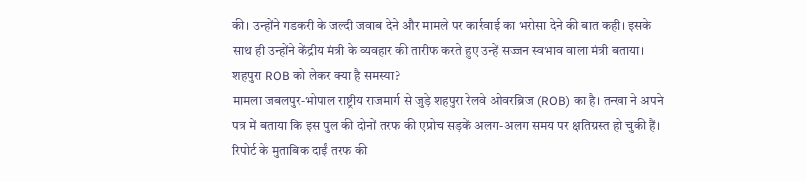की। उन्होंने गडकरी के जल्दी जवाब देने और मामले पर कार्रवाई का भरोसा देने की बात कही। इसके साथ ही उन्होंने केंद्रीय मंत्री के व्यवहार की तारीफ करते हुए उन्हें सज्जन स्वभाव वाला मंत्री बताया।
शहपुरा ROB को लेकर क्या है समस्या?
मामला जबलपुर-भोपाल राष्ट्रीय राजमार्ग से जुड़े शहपुरा रेलवे ओवरब्रिज (ROB) का है। तन्खा ने अपने पत्र में बताया कि इस पुल की दोनों तरफ की एप्रोच सड़कें अलग-अलग समय पर क्षतिग्रस्त हो चुकी हैं।
रिपोर्ट के मुताबिक दाईं तरफ की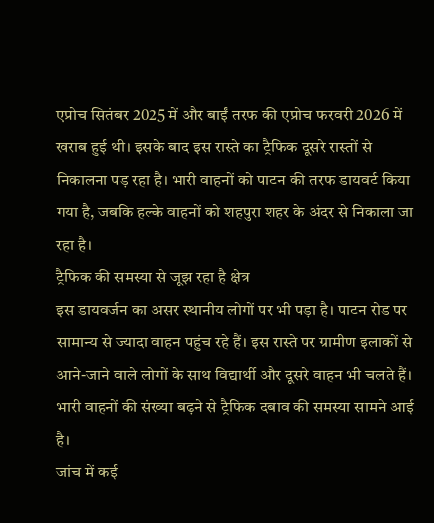एप्रोच सितंबर 2025 में और बाईं तरफ की एप्रोच फरवरी 2026 में खराब हुई थी। इसके बाद इस रास्ते का ट्रैफिक दूसरे रास्तों से निकालना पड़ रहा है। भारी वाहनों को पाटन की तरफ डायवर्ट किया गया है, जबकि हल्के वाहनों को शहपुरा शहर के अंदर से निकाला जा रहा है।
ट्रैफिक की समस्या से जूझ रहा है क्षेत्र
इस डायवर्जन का असर स्थानीय लोगों पर भी पड़ा है। पाटन रोड पर सामान्य से ज्यादा वाहन पहुंच रहे हैं। इस रास्ते पर ग्रामीण इलाकों से आने-जाने वाले लोगों के साथ विद्यार्थी और दूसरे वाहन भी चलते हैं। भारी वाहनों की संख्या बढ़ने से ट्रैफिक दबाव की समस्या सामने आई है।
जांच में कई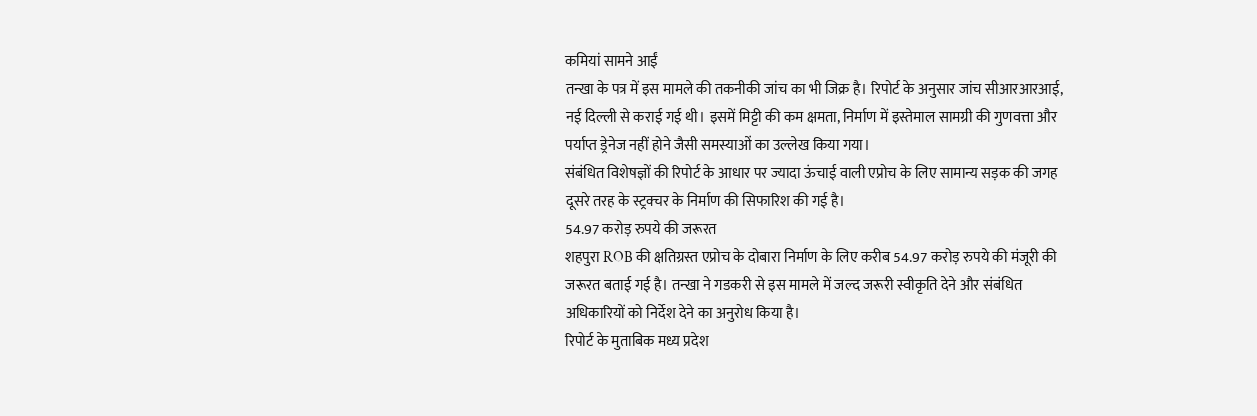कमियां सामने आईं
तन्खा के पत्र में इस मामले की तकनीकी जांच का भी जिक्र है। रिपोर्ट के अनुसार जांच सीआरआरआई, नई दिल्ली से कराई गई थी। इसमें मिट्टी की कम क्षमता, निर्माण में इस्तेमाल सामग्री की गुणवत्ता और पर्याप्त ड्रेनेज नहीं होने जैसी समस्याओं का उल्लेख किया गया।
संबंधित विशेषज्ञों की रिपोर्ट के आधार पर ज्यादा ऊंचाई वाली एप्रोच के लिए सामान्य सड़क की जगह दूसरे तरह के स्ट्रक्चर के निर्माण की सिफारिश की गई है।
54.97 करोड़ रुपये की जरूरत
शहपुरा ROB की क्षतिग्रस्त एप्रोच के दोबारा निर्माण के लिए करीब 54.97 करोड़ रुपये की मंजूरी की जरूरत बताई गई है। तन्खा ने गडकरी से इस मामले में जल्द जरूरी स्वीकृति देने और संबंधित अधिकारियों को निर्देश देने का अनुरोध किया है।
रिपोर्ट के मुताबिक मध्य प्रदेश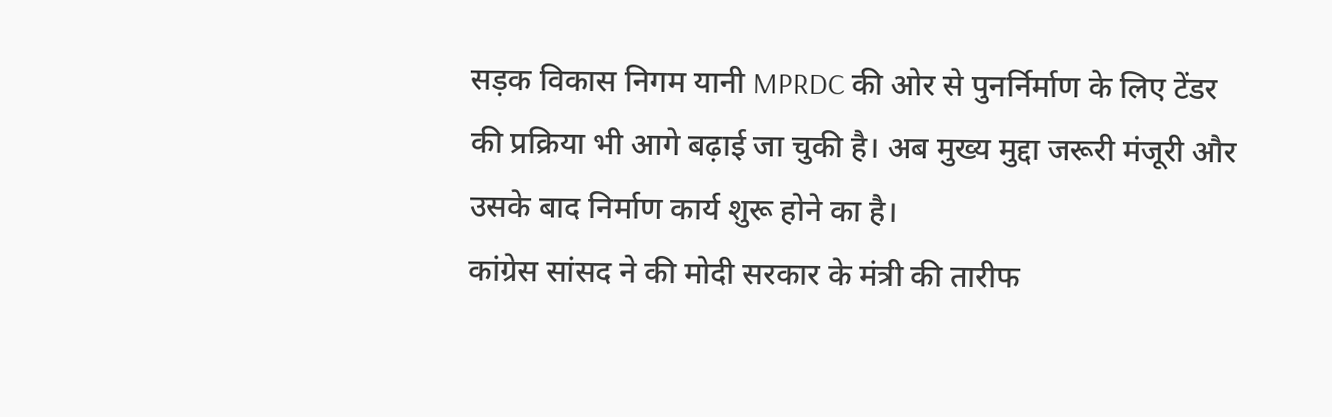सड़क विकास निगम यानी MPRDC की ओर से पुनर्निर्माण के लिए टेंडर की प्रक्रिया भी आगे बढ़ाई जा चुकी है। अब मुख्य मुद्दा जरूरी मंजूरी और उसके बाद निर्माण कार्य शुरू होने का है।
कांग्रेस सांसद ने की मोदी सरकार के मंत्री की तारीफ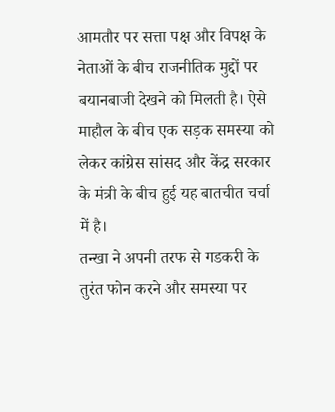आमतौर पर सत्ता पक्ष और विपक्ष के नेताओं के बीच राजनीतिक मुद्दों पर बयानबाजी देखने को मिलती है। ऐसे माहौल के बीच एक सड़क समस्या को लेकर कांग्रेस सांसद और केंद्र सरकार के मंत्री के बीच हुई यह बातचीत चर्चा में है।
तन्खा ने अपनी तरफ से गडकरी के तुरंत फोन करने और समस्या पर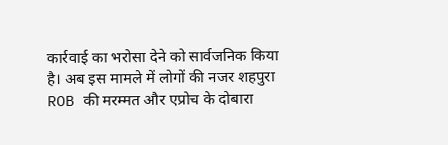कार्रवाई का भरोसा देने को सार्वजनिक किया है। अब इस मामले में लोगों की नजर शहपुरा ROB की मरम्मत और एप्रोच के दोबारा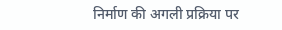निर्माण की अगली प्रक्रिया पर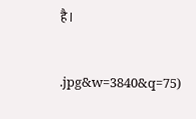है।


.jpg&w=3840&q=75)